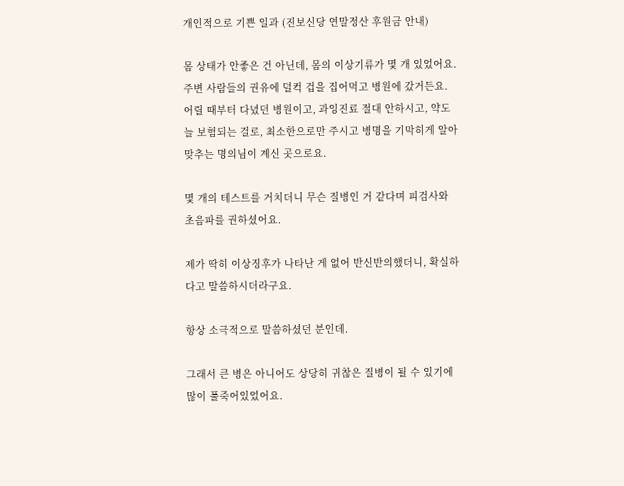개인적으로 기쁜 일과 (진보신당 연말정산 후원금 안내)

몸 상태가 안좋은 건 아닌데, 몸의 이상기류가 몇 개 있었어요. 주변 사람들의 권유에 덜컥 겁을 집어먹고 병원에 갔거든요. 어릴 때부터 다녔던 병원이고, 과잉진료 절대 안하시고, 약도 늘 보험되는 걸로, 최소한으로만 주시고 병명을 기막히게 알아맞추는 명의님이 계신 곳으로요.

몇 개의 테스트를 거치더니 무슨 질병인 거 같다며 피검사와 초음파를 권하셨어요.

제가 딱히 이상징후가 나타난 게 없어 반신반의했더니, 확실하다고 말씀하시더라구요.

항상 소극적으로 말씀하셨던 분인데.

그래서 큰 병은 아니어도 상당히 귀찮은 질병이 될 수 있기에 많이 풀죽어있었어요.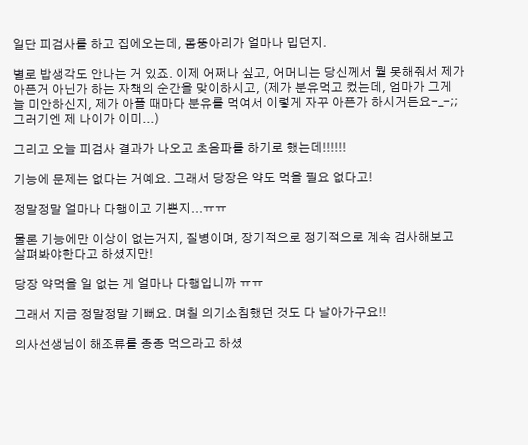일단 피검사를 하고 집에오는데, 몸뚱아리가 얼마나 밉던지.

별로 밥생각도 안나는 거 있죠. 이제 어쩌나 싶고, 어머니는 당신께서 뭘 못해줘서 제가 아픈거 아닌가 하는 자책의 순간을 맞이하시고, (제가 분유먹고 컸는데, 엄마가 그게 늘 미안하신지, 제가 아플 때마다 분유를 먹여서 이렇게 자꾸 아픈가 하시거든요-_-;; 그러기엔 제 나이가 이미...)

그리고 오늘 피검사 결과가 나오고 초음파를 하기로 했는데!!!!!!

기능에 문제는 없다는 거예요. 그래서 당장은 약도 먹을 필요 없다고!

정말정말 얼마나 다행이고 기쁜지...ㅠㅠ

물론 기능에만 이상이 없는거지, 질병이며, 장기적으로 정기적으로 계속 검사해보고 살펴봐야한다고 하셨지만!

당장 약먹을 일 없는 게 얼마나 다행입니까 ㅠㅠ

그래서 지금 정말정말 기뻐요. 며칠 의기소침했던 것도 다 날아가구요!!

의사선생님이 해조류를 종종 먹으라고 하셨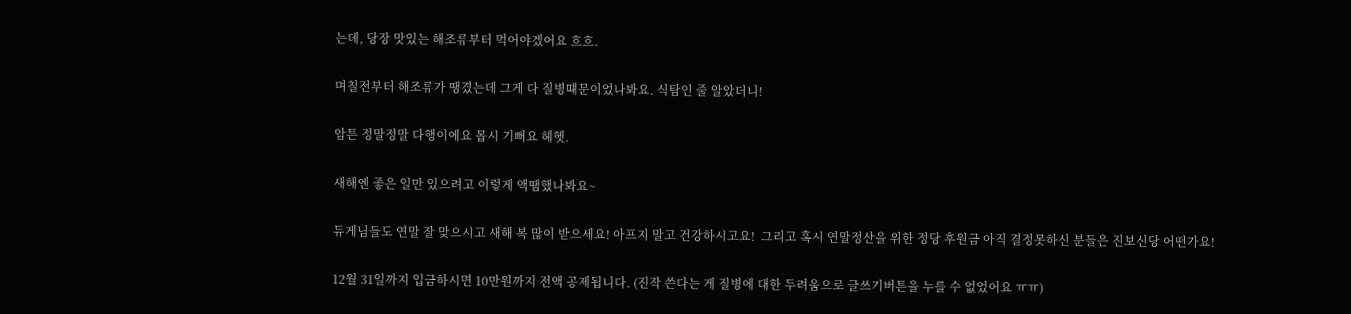는데, 당장 맛있는 해조류부터 먹어야겠어요 흐흐.

며칠전부터 해조류가 땡겼는데 그게 다 질병떄문이었나봐요. 식탐인 줄 알았더니!

암튼 정말정말 다행이에요 몹시 기뻐요 헤헷.

새해엔 좋은 일만 있으려고 이렇게 액땜했나봐요~

듀게님들도 연말 잘 맞으시고 새해 복 많이 받으세요! 아프지 말고 건강하시고요!  그리고 혹시 연말정산을 위한 정당 후원금 아직 결정못하신 분들은 진보신당 어떤가요!

12월 31일까지 입금하시면 10만원까지 전액 공제됩니다. (진작 쓴다는 게 질병에 대한 두려움으로 글쓰기버튼을 누를 수 없었어요 ㅠㅠ)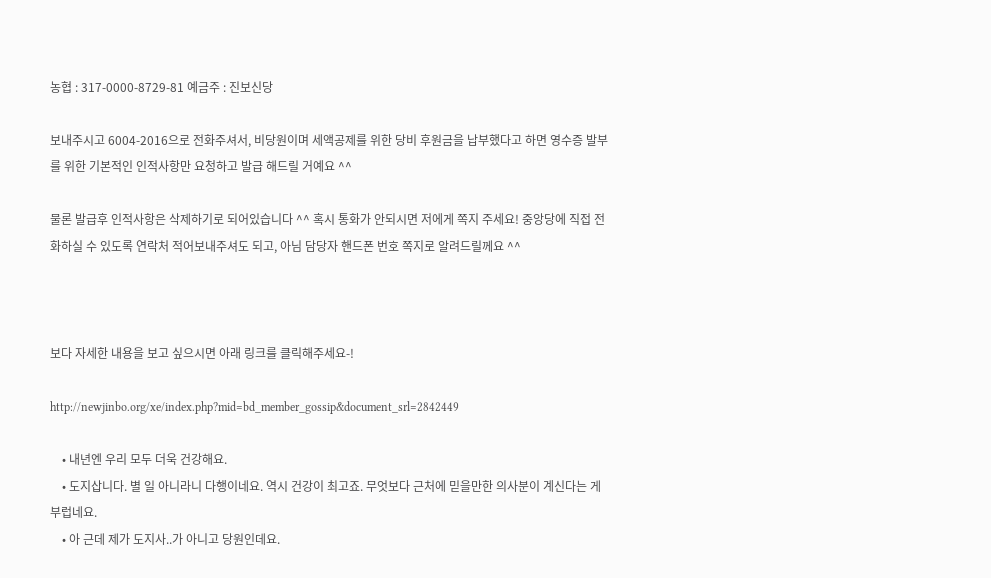농협 : 317-0000-8729-81 예금주 : 진보신당

보내주시고 6004-2016으로 전화주셔서, 비당원이며 세액공제를 위한 당비 후원금을 납부했다고 하면 영수증 발부를 위한 기본적인 인적사항만 요청하고 발급 해드릴 거예요 ^^

물론 발급후 인적사항은 삭제하기로 되어있습니다 ^^ 혹시 통화가 안되시면 저에게 쪽지 주세요! 중앙당에 직접 전화하실 수 있도록 연락처 적어보내주셔도 되고, 아님 담당자 핸드폰 번호 쪽지로 알려드릴께요 ^^



보다 자세한 내용을 보고 싶으시면 아래 링크를 클릭해주세요-!

http://newjinbo.org/xe/index.php?mid=bd_member_gossip&document_srl=2842449

    • 내년엔 우리 모두 더욱 건강해요.
    • 도지삽니다. 별 일 아니라니 다행이네요. 역시 건강이 최고죠. 무엇보다 근처에 믿을만한 의사분이 계신다는 게 부럽네요.
    • 아 근데 제가 도지사..가 아니고 당원인데요.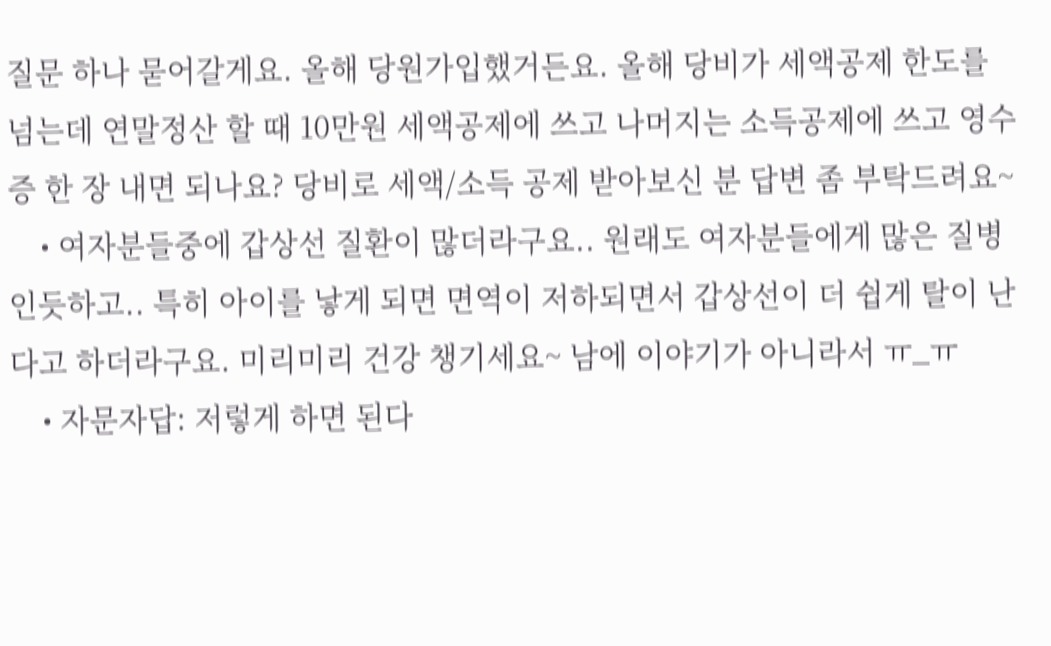질문 하나 묻어갈게요. 올해 당원가입했거든요. 올해 당비가 세액공제 한도를 넘는데 연말정산 할 때 10만원 세액공제에 쓰고 나머지는 소득공제에 쓰고 영수증 한 장 내면 되나요? 당비로 세액/소득 공제 받아보신 분 답변 좀 부탁드려요~
    • 여자분들중에 갑상선 질환이 많더라구요.. 원래도 여자분들에게 많은 질병인듯하고.. 특히 아이를 낳게 되면 면역이 저하되면서 갑상선이 더 쉽게 탈이 난다고 하더라구요. 미리미리 건강 챙기세요~ 남에 이야기가 아니라서 ㅠ_ㅠ
    • 자문자답: 저렇게 하면 된다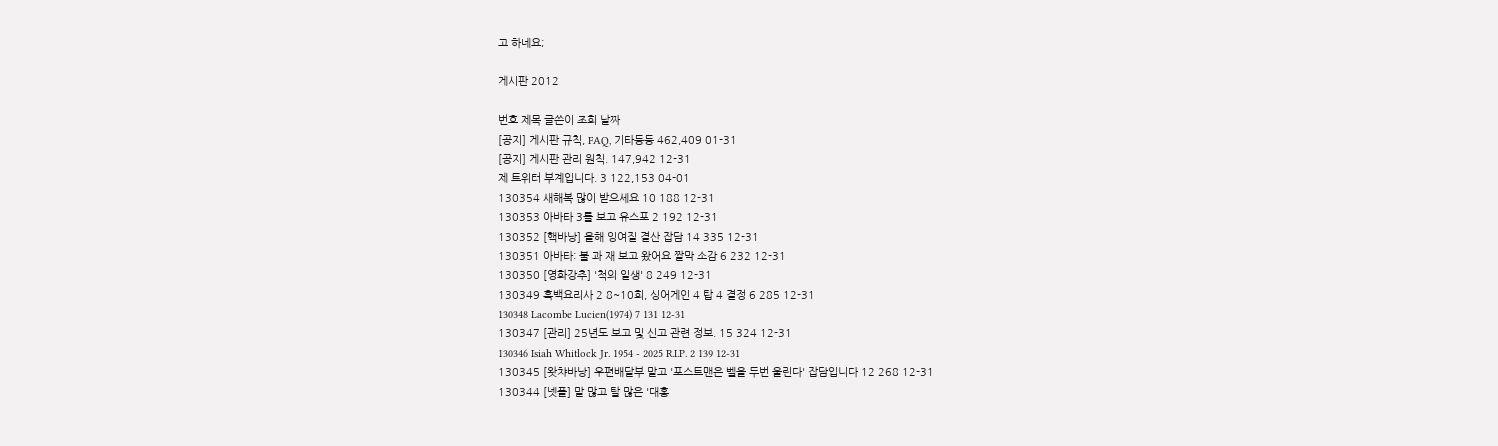고 하네요;

게시판 2012

번호 제목 글쓴이 조회 날짜
[공지] 게시판 규칙, FAQ, 기타등등 462,409 01-31
[공지] 게시판 관리 원칙. 147,942 12-31
제 트위터 부계입니다. 3 122,153 04-01
130354 새해복 많이 받으세요 10 188 12-31
130353 아바타 3를 보고 유스포 2 192 12-31
130352 [핵바낭] 올해 잉여질 결산 잡담 14 335 12-31
130351 아바타: 불 과 재 보고 왔어요 짤막 소감 6 232 12-31
130350 [영화강추] '척의 일생' 8 249 12-31
130349 흑백요리사 2 8~10회, 싱어게인 4 탑 4 결정 6 285 12-31
130348 Lacombe Lucien(1974) 7 131 12-31
130347 [관리] 25년도 보고 및 신고 관련 정보. 15 324 12-31
130346 Isiah Whitlock Jr. 1954 - 2025 R.I.P. 2 139 12-31
130345 [왓챠바낭] 우편배달부 말고 '포스트맨은 벨을 두번 울린다' 잡담입니다 12 268 12-31
130344 [넷플] 말 많고 탈 많은 '대홍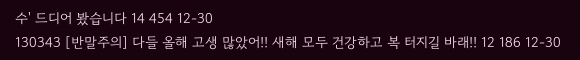수' 드디어 봤습니다 14 454 12-30
130343 [반말주의] 다들 올해 고생 많았어!! 새해 모두 건강하고 복 터지길 바래!! 12 186 12-30